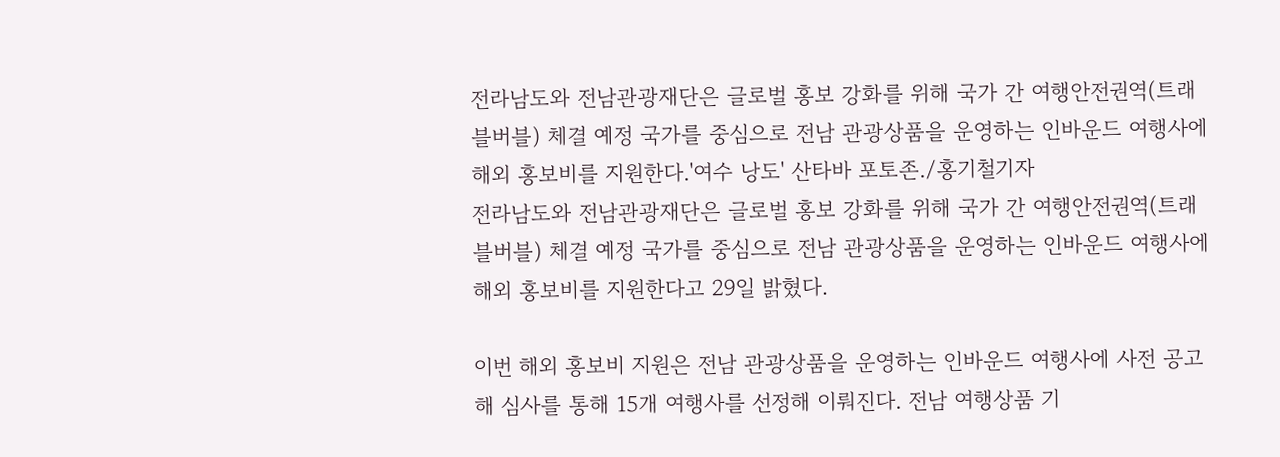전라남도와 전남관광재단은 글로벌 홍보 강화를 위해 국가 간 여행안전권역(트래블버블) 체결 예정 국가를 중심으로 전남 관광상품을 운영하는 인바운드 여행사에 해외 홍보비를 지원한다.'여수 낭도' 산타바 포토존./홍기철기자
전라남도와 전남관광재단은 글로벌 홍보 강화를 위해 국가 간 여행안전권역(트래블버블) 체결 예정 국가를 중심으로 전남 관광상품을 운영하는 인바운드 여행사에 해외 홍보비를 지원한다고 29일 밝혔다.

이번 해외 홍보비 지원은 전남 관광상품을 운영하는 인바운드 여행사에 사전 공고해 심사를 통해 15개 여행사를 선정해 이뤄진다. 전남 여행상품 기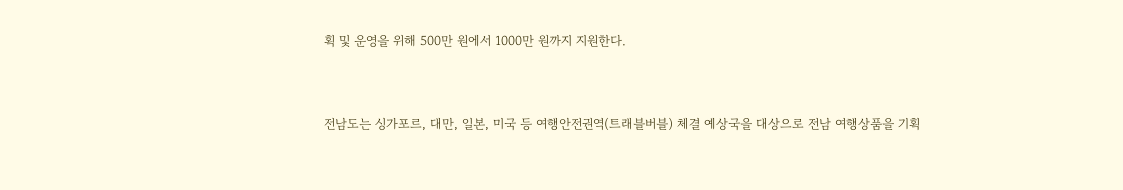획 및 운영을 위해 500만 원에서 1000만 원까지 지원한다.


전남도는 싱가포르, 대만, 일본, 미국 등 여행안전권역(트래블버블) 체결 예상국을 대상으로 전남 여행상품을 기획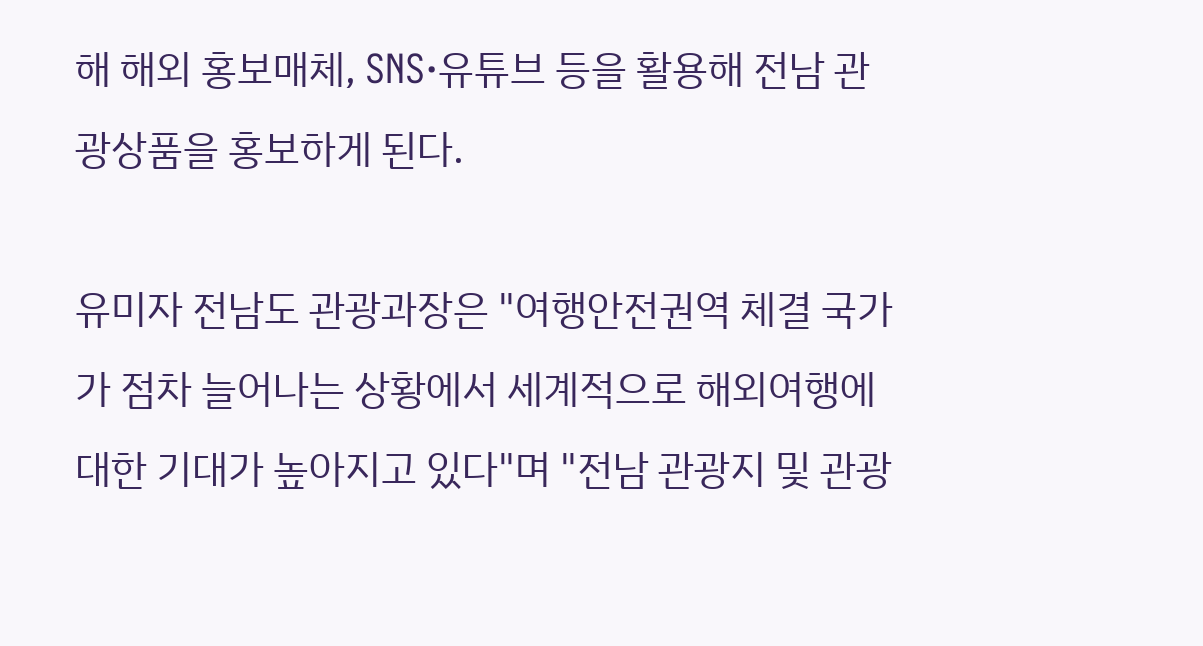해 해외 홍보매체, SNS·유튜브 등을 활용해 전남 관광상품을 홍보하게 된다.

유미자 전남도 관광과장은 "여행안전권역 체결 국가가 점차 늘어나는 상황에서 세계적으로 해외여행에 대한 기대가 높아지고 있다"며 "전남 관광지 및 관광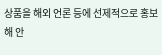상품을 해외 언론 등에 선제적으로 홍보해 안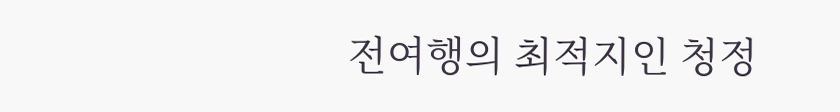전여행의 최적지인 청정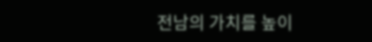전남의 가치를 높이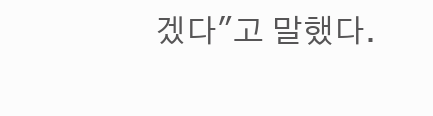겠다"고 말했다.